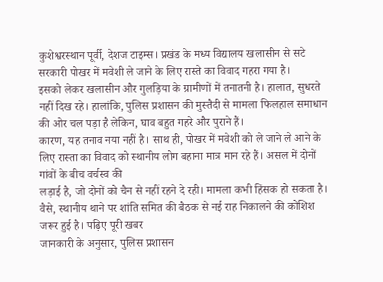कुशेश्वरस्थान पूर्वी, देशज टाइम्स। प्रखंड के मध्य विद्यालय खलासीन से सटे सरकारी पोखर में मवेशी ले जाने के लिए रास्ते का विवाद गहरा गया है।
इसको लेकर खलासीन और गुलड़िया के ग्रामीणों में तनातनी है। हालात, सुधरते नहीं दिख रहे। हालांकि, पुलिस प्रशासन की मुस्तैदी से मामला फिलहाल समाधान की ओर चल पड़ा है लेकिन, घाव बहुत गहरे और पुराने हैं।
कारण, यह तनाव नया नहीं है। साथ ही, पोखर में मवेशी को ले जाने ले आने के लिए रास्ता का विवाद को स्थानीय लोग बहाना मात्र मान रहे हैं। असल में दोनों गांवों के बीच वर्चस्व की
लड़ाई है, जो दोनों को चैन से नहीं रहने दे रही। मामला कभी हिंसक हो सकता है। वैसे, स्थानीय थाने पर शांति समित की बैठक से नई राह निकालने की कोशिश जरूर हुई है। पढ़िए पूरी खबर
जानकारी के अनुसार, पुलिस प्रशासन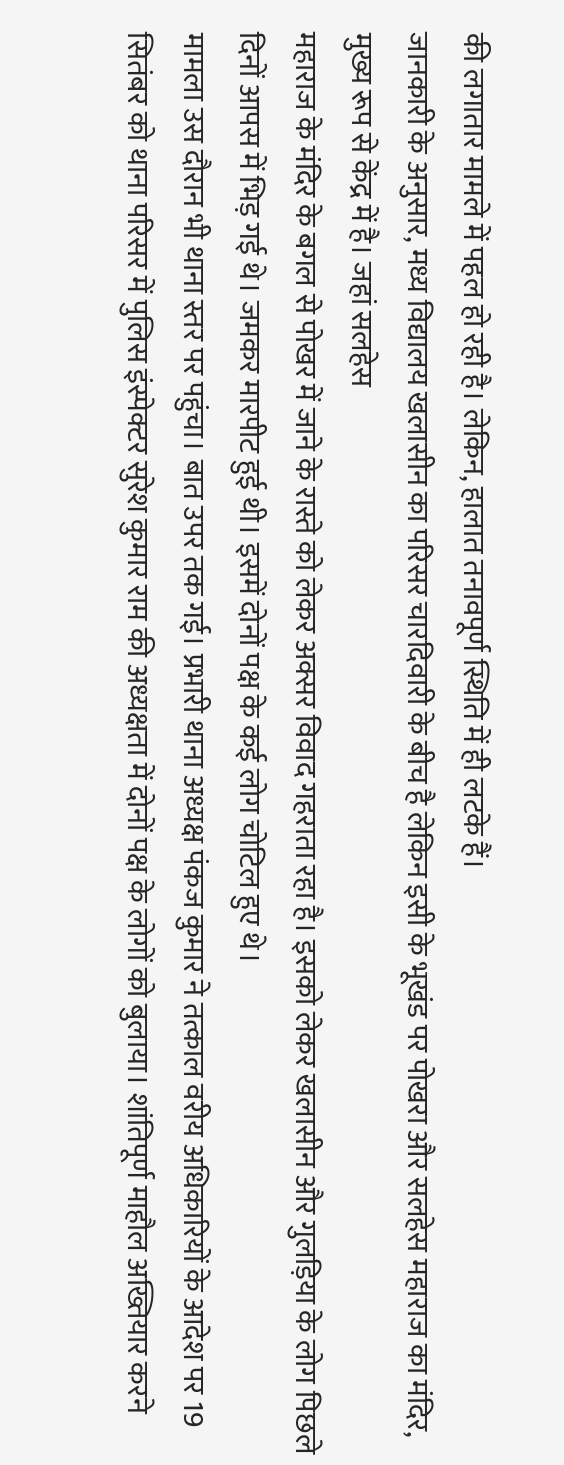की लगातार मामले में पहल हो रही है। लेकिन, हालात तनावपूर्ण स्थिति में ही लटके हैं।
जानकारी के अनुसार, मध्य विद्यालय खलासीन का परिसर चारदिवारी के बीच है लेकिन इसी के भूखंड पर पोखरा और सलहेस महाराज का मंदिर, मुख्य रूप से केंद्र में है। जहां सलहेस
महाराज के मंदिर के बगल से पोखर में जाने के रास्ते को लेकर अक्सर विवाद गहराता रहा है। इसको लेकर खलासीन और गुलड़िया के लोग पिछले दिनों आपस में भिड़ गई थे। जमकर मारपीट हुई थी। इसमें दोनों पक्ष के कई लोग चोटिल हुए थे।
मामला उस दौरान भी थाना स्तर पर पहुंचा। बात उपर तक गई। प्रभारी थाना अध्यक्ष पंकज कुमार ने तत्काल वरीय अधिकारियों के आदेश पर 19 सितंबर को थाना परिसर में पुलिस इंस्पेक्टर सुरेश कुमार राम की अध्यक्षता में दोनों पक्ष के लोगों को बुलाया। शांतिपूर्ण माहौल अख्तियार करने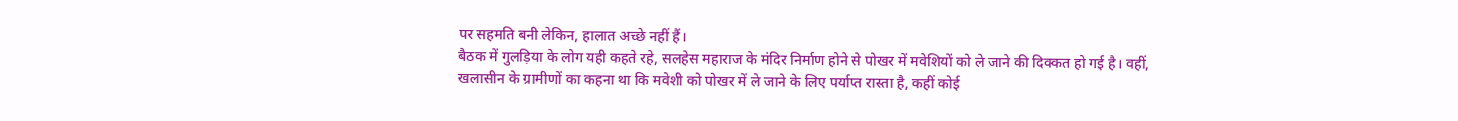पर सहमति बनी लेकिन, हालात अच्छे नहीं हैं।
बैठक में गुलड़िया के लोग यही कहते रहे, सलहेस महाराज के मंदिर निर्माण होने से पोखर में मवेशियों को ले जाने की दिक्कत हो गई है। वहीं, खलासीन के ग्रामीणों का कहना था कि मवेशी को पोखर में ले जाने के लिए पर्याप्त रास्ता है, कहीं कोई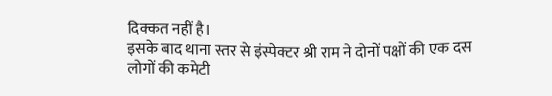दिक्कत नहीं है।
इसके बाद थाना स्तर से इंस्पेक्टर श्री राम ने दोनों पक्षों की एक दस लोगों की कमेटी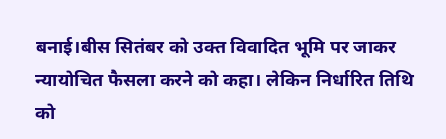बनाई।बीस सितंबर को उक्त विवादित भूमि पर जाकर न्यायोचित फैसला करने को कहा। लेकिन निर्धारित तिथि को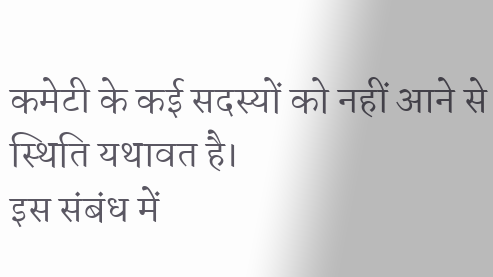कमेटी के कई सदस्यों को नहीं आने से स्थिति यथावत है।
इस संबंध में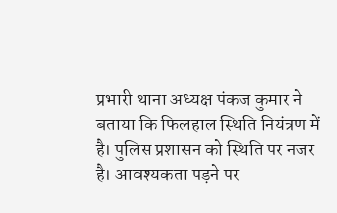प्रभारी थाना अध्यक्ष पंकज कुमार ने बताया कि फिलहाल स्थिति नियंत्रण में है। पुलिस प्रशासन को स्थिति पर नजर है। आवश्यकता पड़ने पर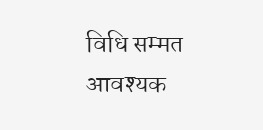विधि सम्मत आवश्यक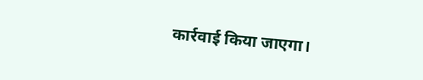कार्रवाई किया जाएगा।